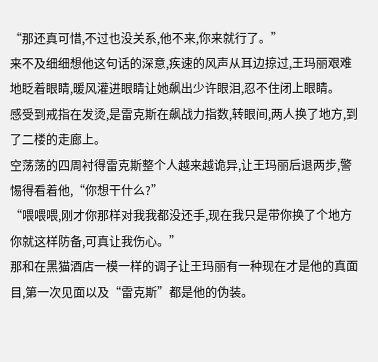“那还真可惜,不过也没关系,他不来,你来就行了。”
来不及细细想他这句话的深意,疾速的风声从耳边掠过,王玛丽艰难地眨着眼睛,暖风灌进眼睛让她飙出少许眼泪,忍不住闭上眼睛。
感受到戒指在发烫,是雷克斯在飙战力指数,转眼间,两人换了地方,到了二楼的走廊上。
空荡荡的四周衬得雷克斯整个人越来越诡异,让王玛丽后退两步,警惕得看着他,“你想干什么?”
“喂喂喂,刚才你那样对我我都没还手,现在我只是带你换了个地方你就这样防备,可真让我伤心。”
那和在黑猫酒店一模一样的调子让王玛丽有一种现在才是他的真面目,第一次见面以及“雷克斯”都是他的伪装。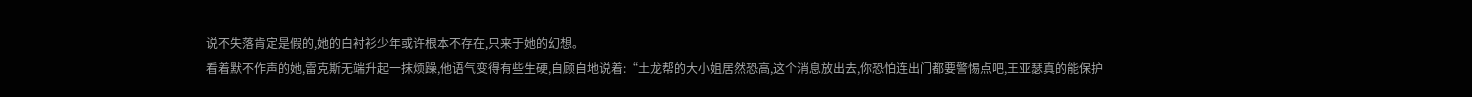说不失落肯定是假的,她的白衬衫少年或许根本不存在,只来于她的幻想。
看着默不作声的她,雷克斯无端升起一抹烦躁,他语气变得有些生硬,自顾自地说着:“土龙帮的大小姐居然恐高,这个消息放出去,你恐怕连出门都要警惕点吧,王亚瑟真的能保护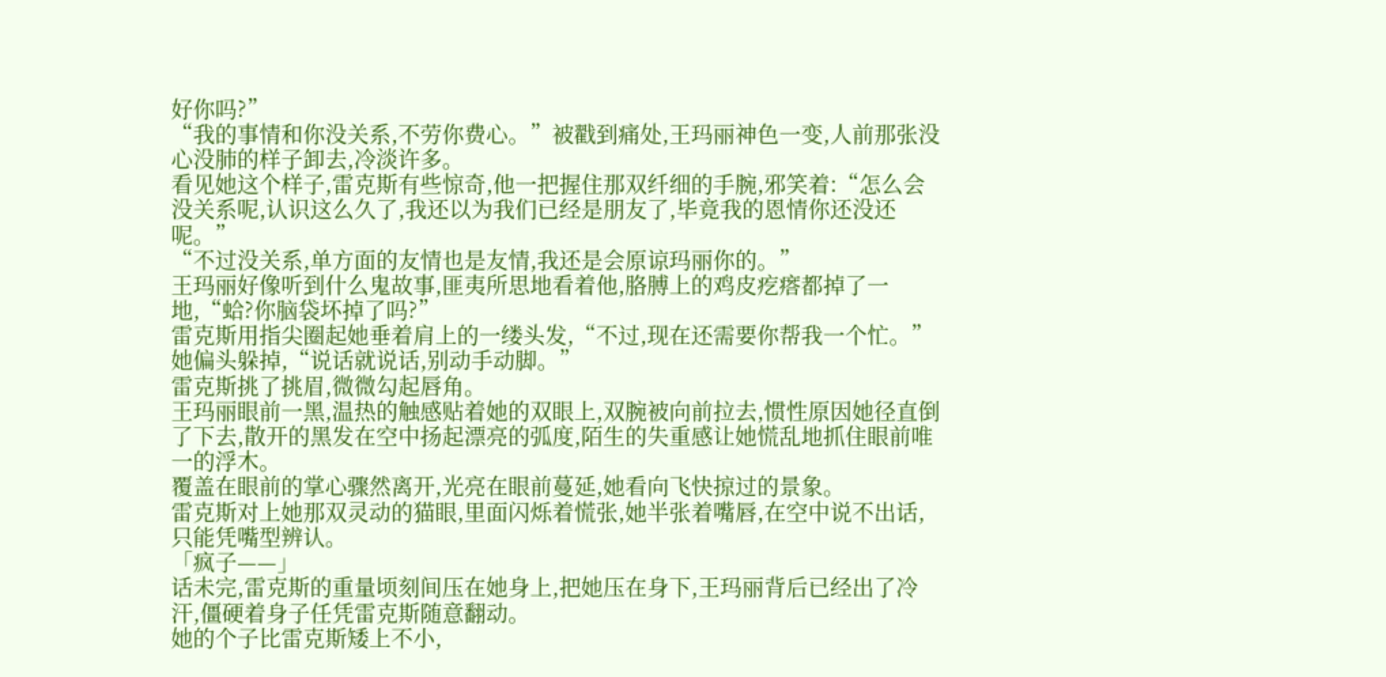好你吗?”
“我的事情和你没关系,不劳你费心。”被戳到痛处,王玛丽神色一变,人前那张没心没肺的样子卸去,冷淡许多。
看见她这个样子,雷克斯有些惊奇,他一把握住那双纤细的手腕,邪笑着:“怎么会没关系呢,认识这么久了,我还以为我们已经是朋友了,毕竟我的恩情你还没还呢。”
“不过没关系,单方面的友情也是友情,我还是会原谅玛丽你的。”
王玛丽好像听到什么鬼故事,匪夷所思地看着他,胳膊上的鸡皮疙瘩都掉了一地,“蛤?你脑袋坏掉了吗?”
雷克斯用指尖圈起她垂着肩上的一缕头发,“不过,现在还需要你帮我一个忙。”
她偏头躲掉,“说话就说话,别动手动脚。”
雷克斯挑了挑眉,微微勾起唇角。
王玛丽眼前一黑,温热的触感贴着她的双眼上,双腕被向前拉去,惯性原因她径直倒了下去,散开的黑发在空中扬起漂亮的弧度,陌生的失重感让她慌乱地抓住眼前唯一的浮木。
覆盖在眼前的掌心骤然离开,光亮在眼前蔓延,她看向飞快掠过的景象。
雷克斯对上她那双灵动的猫眼,里面闪烁着慌张,她半张着嘴唇,在空中说不出话,只能凭嘴型辨认。
「疯子——」
话未完,雷克斯的重量顷刻间压在她身上,把她压在身下,王玛丽背后已经出了冷汗,僵硬着身子任凭雷克斯随意翻动。
她的个子比雷克斯矮上不小,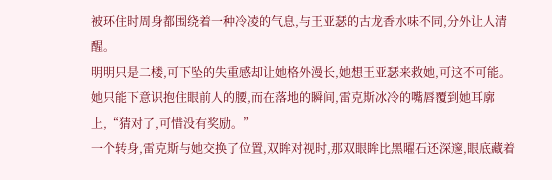被环住时周身都围绕着一种冷凌的气息,与王亚瑟的古龙香水味不同,分外让人清醒。
明明只是二楼,可下坠的失重感却让她格外漫长,她想王亚瑟来救她,可这不可能。
她只能下意识抱住眼前人的腰,而在落地的瞬间,雷克斯冰冷的嘴唇覆到她耳廓上,“猜对了,可惜没有奖励。”
一个转身,雷克斯与她交换了位置,双眸对视时,那双眼眸比黑曜石还深邃,眼底藏着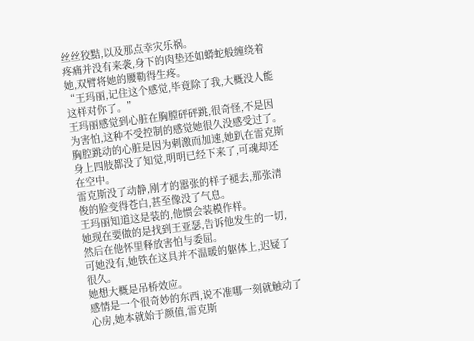丝丝狡黠,以及那点幸灾乐祸。
疼痛并没有来袭,身下的肉垫还如蟒蛇般缠绕着她,双臂将她的腰勒得生疼。
“王玛丽,记住这个感觉,毕竟除了我,大概没人能这样对你了。”
王玛丽感觉到心脏在胸膛砰砰跳,很奇怪,不是因为害怕,这种不受控制的感觉她很久没感受过了。
胸腔跳动的心脏是因为刺激而加速,她趴在雷克斯身上四肢都没了知觉,明明已经下来了,可魂却还在空中。
雷克斯没了动静,刚才的嚣张的样子褪去,那张清俊的脸变得苍白,甚至像没了气息。
王玛丽知道这是装的,他惯会装模作样。
她现在要做的是找到王亚瑟,告诉他发生的一切,然后在他怀里释放害怕与委屈。
可她没有,她铁在这具并不温暖的躯体上,迟疑了很久。
她想大概是吊桥效应。
感情是一个很奇妙的东西,说不准哪一刻就触动了心房,她本就始于颜值,雷克斯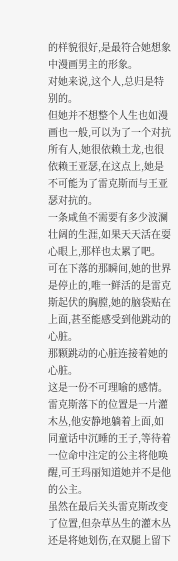的样貌很好,是最符合她想象中漫画男主的形象。
对她来说,这个人,总归是特别的。
但她并不想整个人生也如漫画也一般,可以为了一个对抗所有人,她很依赖土龙,也很依赖王亚瑟,在这点上,她是不可能为了雷克斯而与王亚瑟对抗的。
一条咸鱼不需要有多少波澜壮阔的生涯,如果天天活在耍心眼上,那样也太累了吧。
可在下落的那瞬间,她的世界是停止的,唯一鲜活的是雷克斯起伏的胸膛,她的脑袋贴在上面,甚至能感受到他跳动的心脏。
那颗跳动的心脏连接着她的心脏。
这是一份不可理喻的感情。
雷克斯落下的位置是一片灌木丛,他安静地躺着上面,如同童话中沉睡的王子,等待着一位命中注定的公主将他唤醒,可王玛丽知道她并不是他的公主。
虽然在最后关头雷克斯改变了位置,但杂草丛生的灌木丛还是将她划伤,在双腿上留下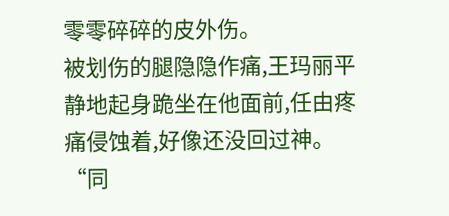零零碎碎的皮外伤。
被划伤的腿隐隐作痛,王玛丽平静地起身跪坐在他面前,任由疼痛侵蚀着,好像还没回过神。
“同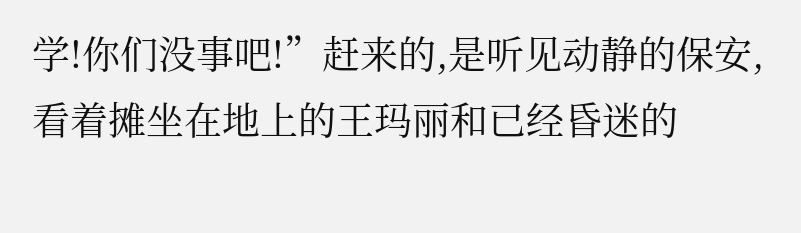学!你们没事吧!”赶来的,是听见动静的保安,看着摊坐在地上的王玛丽和已经昏迷的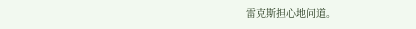雷克斯担心地问道。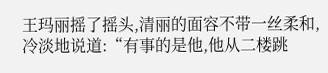王玛丽摇了摇头,清丽的面容不带一丝柔和,冷淡地说道:“有事的是他,他从二楼跳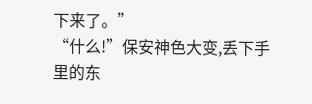下来了。”
“什么!”保安神色大变,丢下手里的东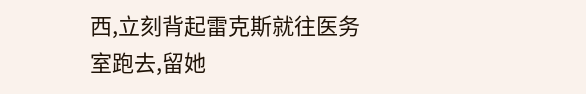西,立刻背起雷克斯就往医务室跑去,留她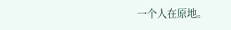一个人在原地。